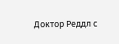Доктор Реддл с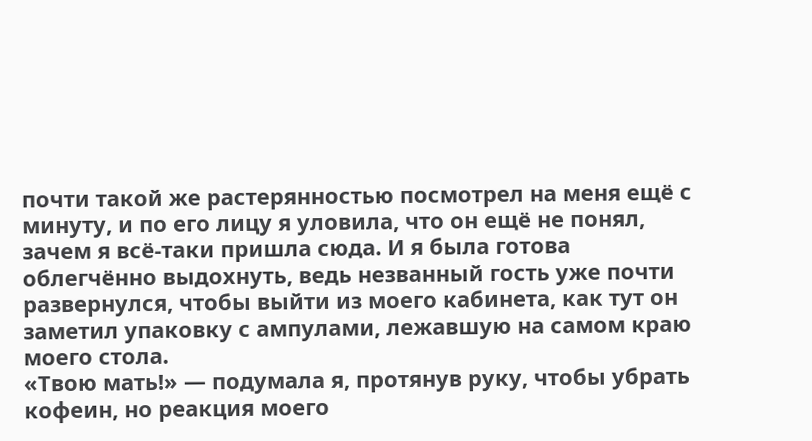почти такой же растерянностью посмотрел на меня ещё с минуту, и по его лицу я уловила, что он ещё не понял, зачем я всё-таки пришла сюда. И я была готова облегчённо выдохнуть, ведь незванный гость уже почти развернулся, чтобы выйти из моего кабинета, как тут он заметил упаковку с ампулами, лежавшую на самом краю моего стола.
«Твою мать!» — подумала я, протянув руку, чтобы убрать кофеин, но реакция моего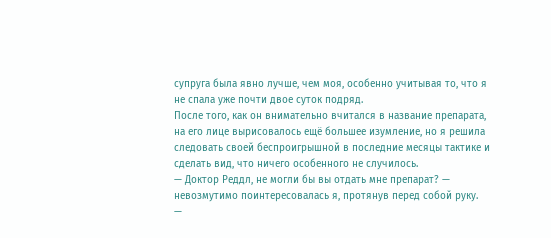супруга была явно лучше, чем моя, особенно учитывая то, что я не спала уже почти двое суток подряд.
После того, как он внимательно вчитался в название препарата, на его лице вырисовалось ещё большее изумление, но я решила следовать своей беспроигрышной в последние месяцы тактике и сделать вид, что ничего особенного не случилось.
— Доктор Реддл, не могли бы вы отдать мне препарат? — невозмутимо поинтересовалась я, протянув перед собой руку.
—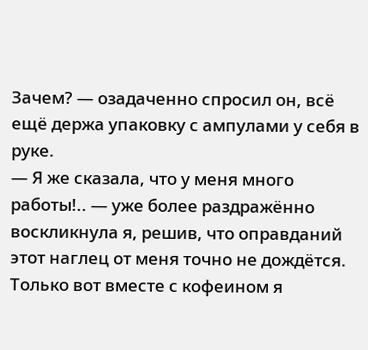Зачем? — озадаченно спросил он, всё ещё держа упаковку с ампулами у себя в руке.
— Я же сказала, что у меня много работы!.. — уже более раздражённо воскликнула я, решив, что оправданий этот наглец от меня точно не дождётся.
Только вот вместе с кофеином я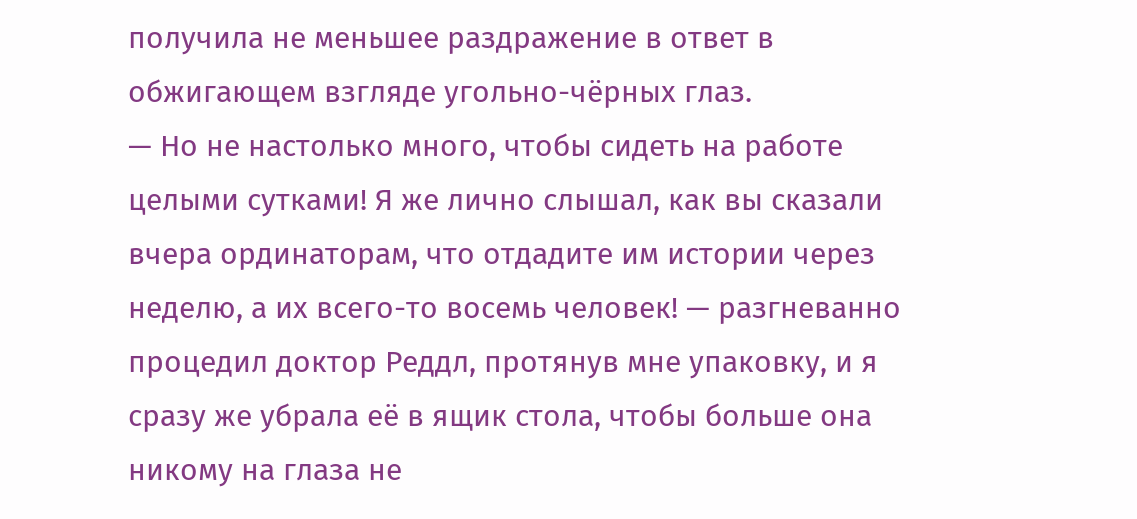получила не меньшее раздражение в ответ в обжигающем взгляде угольно-чёрных глаз.
— Но не настолько много, чтобы сидеть на работе целыми сутками! Я же лично слышал, как вы сказали вчера ординаторам, что отдадите им истории через неделю, а их всего-то восемь человек! — разгневанно процедил доктор Реддл, протянув мне упаковку, и я сразу же убрала её в ящик стола, чтобы больше она никому на глаза не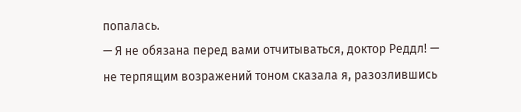попалась.
— Я не обязана перед вами отчитываться, доктор Реддл! — не терпящим возражений тоном сказала я, разозлившись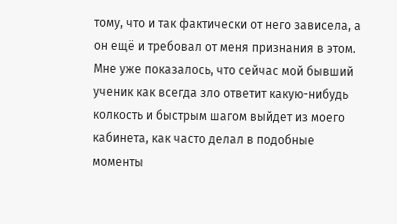тому, что и так фактически от него зависела, а он ещё и требовал от меня признания в этом.
Мне уже показалось, что сейчас мой бывший ученик как всегда зло ответит какую-нибудь колкость и быстрым шагом выйдет из моего кабинета, как часто делал в подобные моменты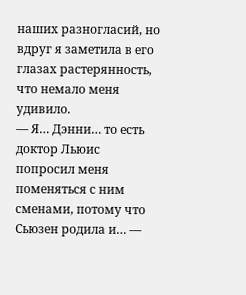наших разногласий, но вдруг я заметила в его глазах растерянность, что немало меня удивило.
— Я… Дэнни… то есть доктор Льюис попросил меня поменяться с ним сменами, потому что Сьюзен родила и… —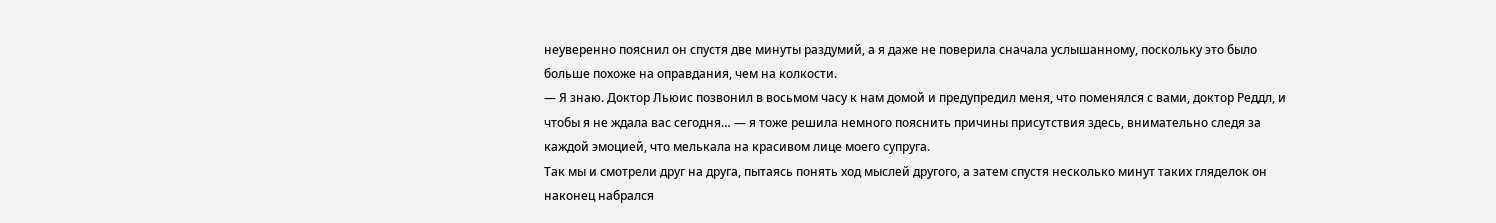неуверенно пояснил он спустя две минуты раздумий, а я даже не поверила сначала услышанному, поскольку это было больше похоже на оправдания, чем на колкости.
— Я знаю. Доктор Льюис позвонил в восьмом часу к нам домой и предупредил меня, что поменялся с вами, доктор Реддл, и чтобы я не ждала вас сегодня… — я тоже решила немного пояснить причины присутствия здесь, внимательно следя за каждой эмоцией, что мелькала на красивом лице моего супруга.
Так мы и смотрели друг на друга, пытаясь понять ход мыслей другого, а затем спустя несколько минут таких гляделок он наконец набрался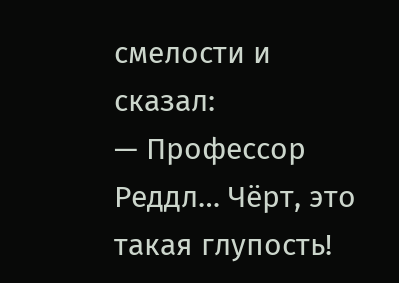смелости и сказал:
— Профессор Реддл… Чёрт, это такая глупость!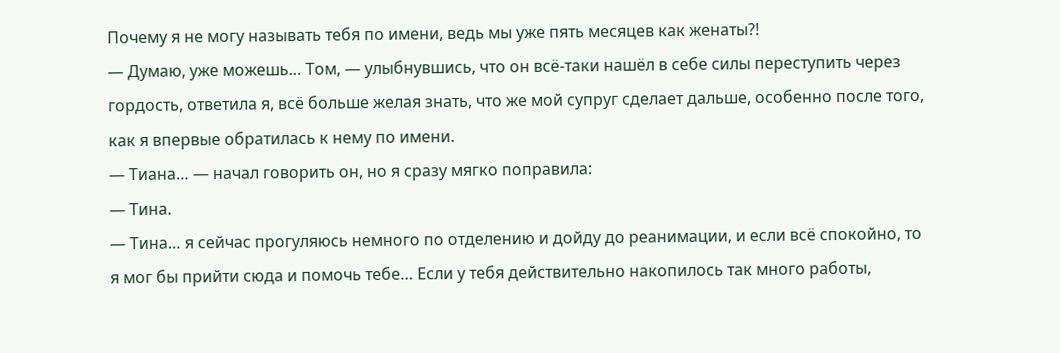Почему я не могу называть тебя по имени, ведь мы уже пять месяцев как женаты?!
— Думаю, уже можешь… Том, — улыбнувшись, что он всё-таки нашёл в себе силы переступить через гордость, ответила я, всё больше желая знать, что же мой супруг сделает дальше, особенно после того, как я впервые обратилась к нему по имени.
— Тиана… — начал говорить он, но я сразу мягко поправила:
— Тина.
— Тина… я сейчас прогуляюсь немного по отделению и дойду до реанимации, и если всё спокойно, то я мог бы прийти сюда и помочь тебе… Если у тебя действительно накопилось так много работы,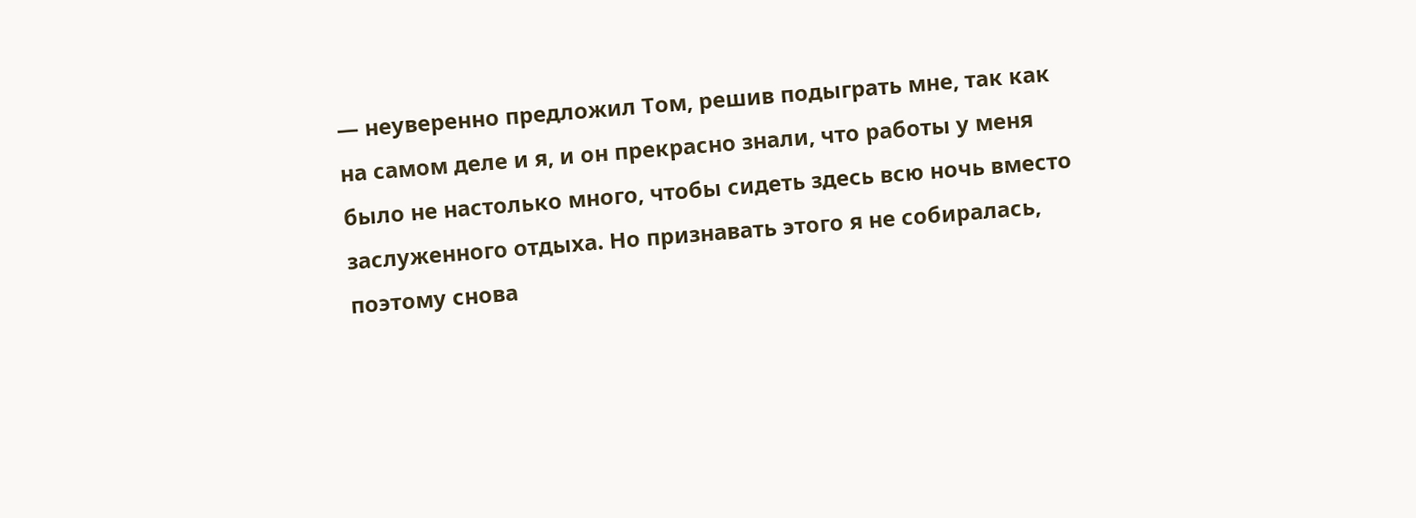— неуверенно предложил Том, решив подыграть мне, так как на самом деле и я, и он прекрасно знали, что работы у меня было не настолько много, чтобы сидеть здесь всю ночь вместо заслуженного отдыха. Но признавать этого я не собиралась, поэтому снова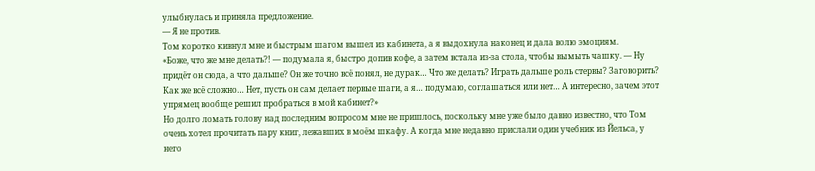улыбнулась и приняла предложение.
— Я не против.
Том коротко кивнул мне и быстрым шагом вышел из кабинета, а я выдохнула наконец и дала волю эмоциям.
«Боже, что же мне делать?! — подумала я, быстро допив кофе, а затем встала из-за стола, чтобы вымыть чашку. — Ну придёт он сюда, а что дальше? Он же точно всё понял, не дурак… Что же делать? Играть дальше роль стервы? Заговорить? Как же всё сложно… Нет, пусть он сам делает первые шаги, а я… подумаю, соглашаться или нет… А интересно, зачем этот упрямец вообще решил пробраться в мой кабинет?»
Но долго ломать голову над последним вопросом мне не пришлось, поскольку мне уже было давно известно, что Том очень хотел прочитать пару книг, лежавших в моём шкафу. А когда мне недавно прислали один учебник из Йельса, у него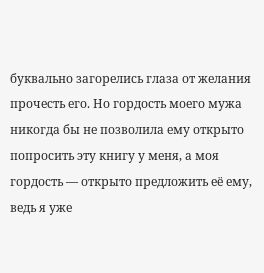буквально загорелись глаза от желания прочесть его. Но гордость моего мужа никогда бы не позволила ему открыто попросить эту книгу у меня, а моя гордость — открыто предложить её ему, ведь я уже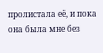пролистала её, и пока она была мне без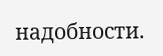надобности.